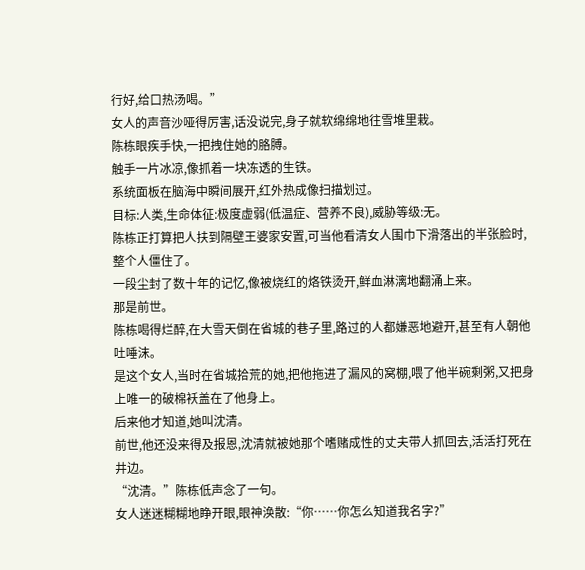行好,给口热汤喝。”
女人的声音沙哑得厉害,话没说完,身子就软绵绵地往雪堆里栽。
陈栋眼疾手快,一把拽住她的胳膊。
触手一片冰凉,像抓着一块冻透的生铁。
系统面板在脑海中瞬间展开,红外热成像扫描划过。
目标:人类,生命体征:极度虚弱(低温症、营养不良),威胁等级:无。
陈栋正打算把人扶到隔壁王婆家安置,可当他看清女人围巾下滑落出的半张脸时,整个人僵住了。
一段尘封了数十年的记忆,像被烧红的烙铁烫开,鲜血淋漓地翻涌上来。
那是前世。
陈栋喝得烂醉,在大雪天倒在省城的巷子里,路过的人都嫌恶地避开,甚至有人朝他吐唾沫。
是这个女人,当时在省城拾荒的她,把他拖进了漏风的窝棚,喂了他半碗剩粥,又把身上唯一的破棉袄盖在了他身上。
后来他才知道,她叫沈清。
前世,他还没来得及报恩,沈清就被她那个嗜赌成性的丈夫带人抓回去,活活打死在井边。
“沈清。”陈栋低声念了一句。
女人迷迷糊糊地睁开眼,眼神涣散:“你……你怎么知道我名字?”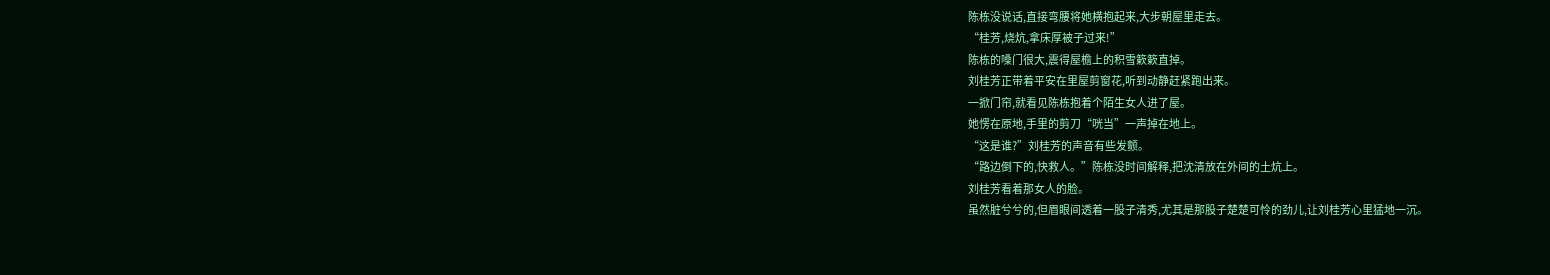陈栋没说话,直接弯腰将她横抱起来,大步朝屋里走去。
“桂芳,烧炕,拿床厚被子过来!”
陈栋的嗓门很大,震得屋檐上的积雪簌簌直掉。
刘桂芳正带着平安在里屋剪窗花,听到动静赶紧跑出来。
一掀门帘,就看见陈栋抱着个陌生女人进了屋。
她愣在原地,手里的剪刀“咣当”一声掉在地上。
“这是谁?”刘桂芳的声音有些发颤。
“路边倒下的,快救人。”陈栋没时间解释,把沈清放在外间的土炕上。
刘桂芳看着那女人的脸。
虽然脏兮兮的,但眉眼间透着一股子清秀,尤其是那股子楚楚可怜的劲儿,让刘桂芳心里猛地一沉。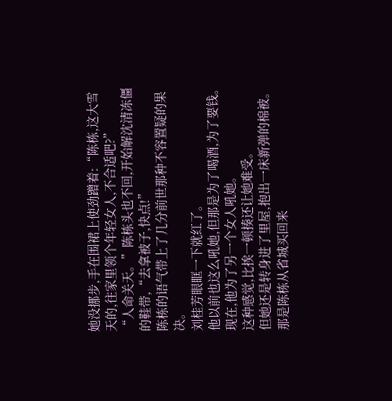她没挪步,手在围裙上使劲蹭着:“陈栋,这大雪天的,往家里领个年轻女人,不合适吧?”
“人命关天。”陈栋头也不回,开始解沈清冻僵的鞋带,“去拿被子,快点!”
陈栋的语气带上了几分前世那种不容置疑的果决。
刘桂芳眼眶一下就红了。
他以前也这么吼她,但那是为了喝酒,为了要钱。
现在,他为了另一个女人吼她。
这种感觉,比挨一顿揍还让她难受。
但她还是转身进了里屋,抱出一床新弹的棉被。
那是陈栋从省城买回来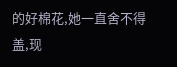的好棉花,她一直舍不得盖,现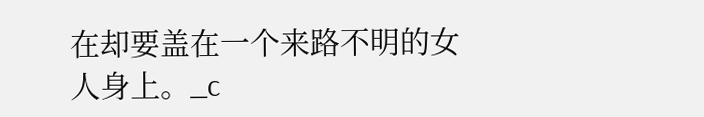在却要盖在一个来路不明的女人身上。_c